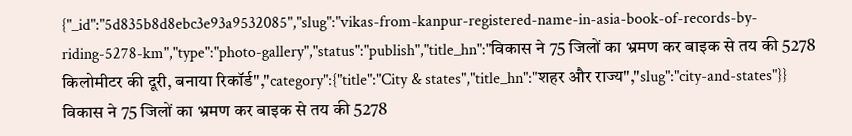{"_id":"5d835b8d8ebc3e93a9532085","slug":"vikas-from-kanpur-registered-name-in-asia-book-of-records-by-riding-5278-km","type":"photo-gallery","status":"publish","title_hn":"विकास ने 75 जिलों का भ्रमण कर बाइक से तय की 5278 किलोमीटर की दूरी, बनाया रिकॉर्ड","category":{"title":"City & states","title_hn":"शहर और राज्य","slug":"city-and-states"}}
विकास ने 75 जिलों का भ्रमण कर बाइक से तय की 5278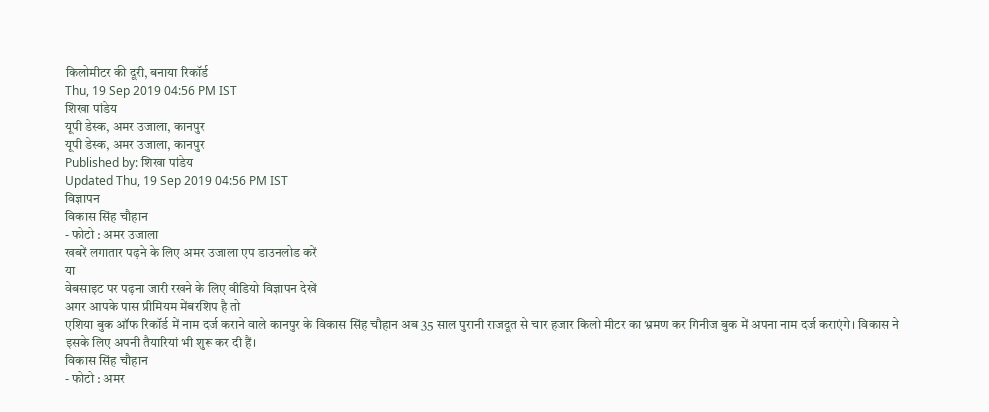किलोमीटर की दूरी, बनाया रिकॉर्ड
Thu, 19 Sep 2019 04:56 PM IST
शिखा पांडेय
यूपी डेस्क, अमर उजाला, कानपुर
यूपी डेस्क, अमर उजाला, कानपुर
Published by: शिखा पांडेय
Updated Thu, 19 Sep 2019 04:56 PM IST
विज्ञापन
विकास सिंह चौहान
- फोटो : अमर उजाला
खबरें लगातार पढ़ने के लिए अमर उजाला एप डाउनलोड करें
या
वेबसाइट पर पढ़ना जारी रखने के लिए वीडियो विज्ञापन देखें
अगर आपके पास प्रीमियम मेंबरशिप है तो
एशिया बुक ऑफ रिकॉर्ड में नाम दर्ज कराने वाले कानपुर के विकास सिंह चौहान अब 35 साल पुरानी राजदूत से चार हजार किलो मीटर का भ्रमण कर गिनीज बुक में अपना नाम दर्ज कराएंगे। विकास ने इसके लिए अपनी तैयारियां भी शुरू कर दी हैं।
विकास सिंह चौहान
- फोटो : अमर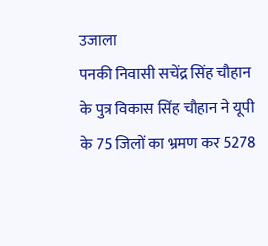उजाला
पनकी निवासी सचेंद्र सिंह चौहान के पुत्र विकास सिंह चौहान ने यूपी के 75 जिलों का भ्रमण कर 5278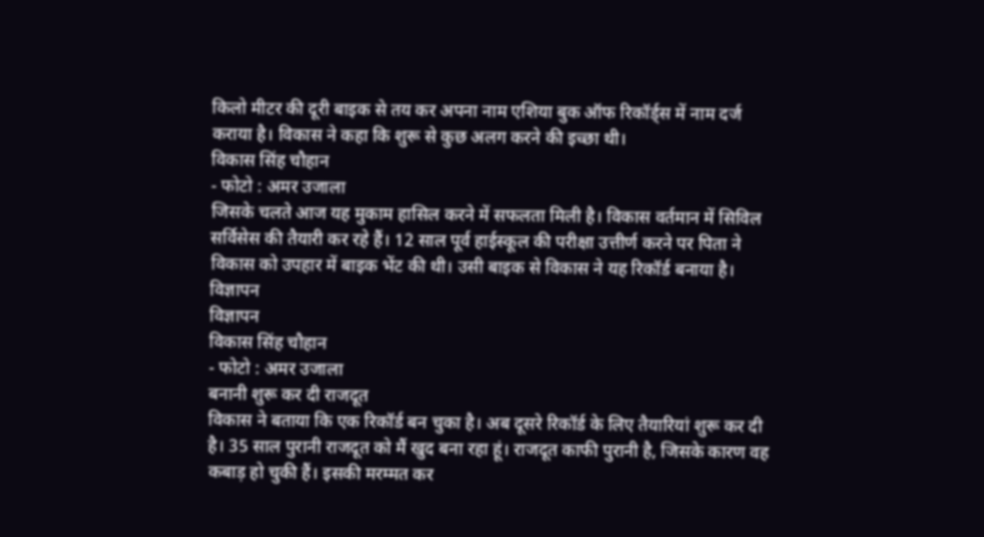किलो मीटर की दूरी बाइक से तय कर अपना नाम एशिया बुक ऑफ रिकॉर्ड्स में नाम दर्ज कराया है। विकास ने कहा कि शुरू से कुछ अलग करने की इच्छा थी।
विकास सिंह चौहान
- फोटो : अमर उजाला
जिसके चलते आज यह मुकाम हासिल करने में सफलता मिली है। विकास वर्तमान में सिविल सर्विसेस की तैयारी कर रहे हैं। 12 साल पूर्व हाईस्कूल की परीक्षा उत्तीर्ण करने पर पिता ने विकास को उपहार में बाइक भेंट की थी। उसी बाइक से विकास ने यह रिकॉर्ड बनाया है।
विज्ञापन
विज्ञापन
विकास सिंह चौहान
- फोटो : अमर उजाला
बनानी शुरू कर दी राजदूत
विकास ने बताया कि एक रिकॉर्ड बन चुका है। अब दूसरे रिकॉर्ड के लिए तैयारियां शुरू कर दी है। 35 साल पुरानी राजदूत को मैं खुद बना रहा हूं। राजदूत काफी पुरानी है, जिसके कारण वह कबाड़ हो चुकी हैं। इसकी मरम्मत कर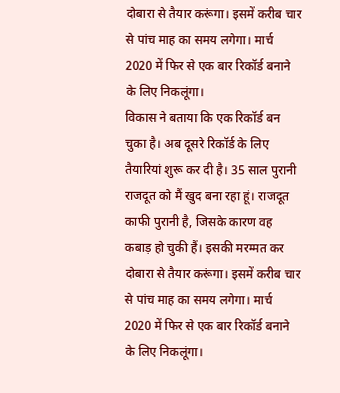दोबारा से तैयार करूंगा। इसमें करीब चार से पांच माह का समय लगेगा। मार्च 2020 में फिर से एक बार रिकॉर्ड बनाने के लिए निकलूंगा।
विकास ने बताया कि एक रिकॉर्ड बन चुका है। अब दूसरे रिकॉर्ड के लिए तैयारियां शुरू कर दी है। 35 साल पुरानी राजदूत को मैं खुद बना रहा हूं। राजदूत काफी पुरानी है, जिसके कारण वह कबाड़ हो चुकी हैं। इसकी मरम्मत कर दोबारा से तैयार करूंगा। इसमें करीब चार से पांच माह का समय लगेगा। मार्च 2020 में फिर से एक बार रिकॉर्ड बनाने के लिए निकलूंगा।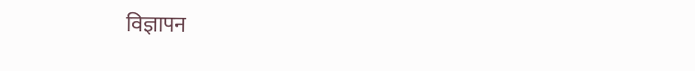विज्ञापन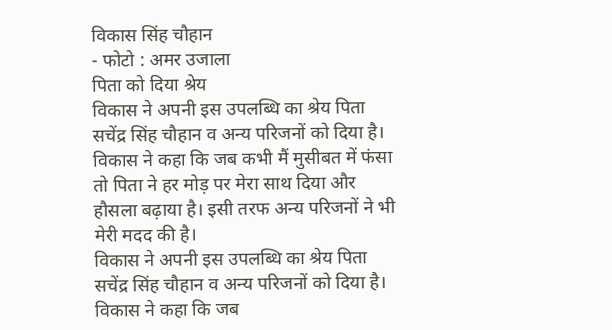विकास सिंह चौहान
- फोटो : अमर उजाला
पिता को दिया श्रेय
विकास ने अपनी इस उपलब्धि का श्रेय पिता सचेंद्र सिंह चौहान व अन्य परिजनों को दिया है। विकास ने कहा कि जब कभी मैं मुसीबत में फंसा तो पिता ने हर मोड़ पर मेरा साथ दिया और हौसला बढ़ाया है। इसी तरफ अन्य परिजनों ने भी मेरी मदद की है।
विकास ने अपनी इस उपलब्धि का श्रेय पिता सचेंद्र सिंह चौहान व अन्य परिजनों को दिया है। विकास ने कहा कि जब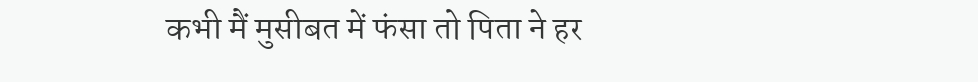कभी मैं मुसीबत में फंसा तो पिता ने हर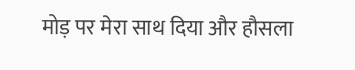मोड़ पर मेरा साथ दिया और हौसला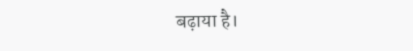बढ़ाया है।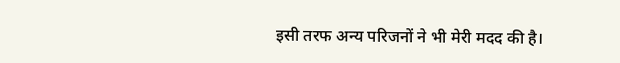इसी तरफ अन्य परिजनों ने भी मेरी मदद की है।